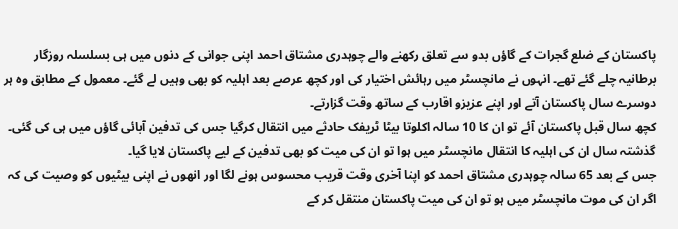پاکستان کے ضلع گجرات کے گاؤں بدو سے تعلق رکھنے والے چوہدری مشتاق احمد اپنی جوانی کے دنوں میں ہی بسلسلہ روزگار برطانیہ چلے گئے تھے۔ انہوں نے مانچسٹر میں رہائش اختیار کی اور کچھ عرصے بعد اہلیہ کو بھی وہیں لے گئے۔ معمول کے مطابق وہ ہر دوسرے سال پاکستان آتے اور اپنے عزیزو اقارب کے ساتھ وقت گزارتے۔
کچھ سال قبل پاکستان آئے تو ان کا 10 سالہ اکلوتا بیٹا ٹریفک حادثے میں انتقال کرگیا جس کی تدفین آبائی گاؤں میں ہی کی گئی۔ گذشتہ سال ان کی اہلیہ کا انتقال مانچسٹر میں ہوا تو ان کی میت کو بھی تدفین کے لیے پاکستان لایا گیا۔
جس کے بعد 65 سالہ چوہدری مشتاق احمد کو اپنا آخری وقت قریب محسوس ہونے لگا اور انھوں نے اپنی بیٹیوں کو وصیت کی کہ اگر ان کی موت مانچسٹر میں ہو تو ان کی میت پاکستان منتقل کر کے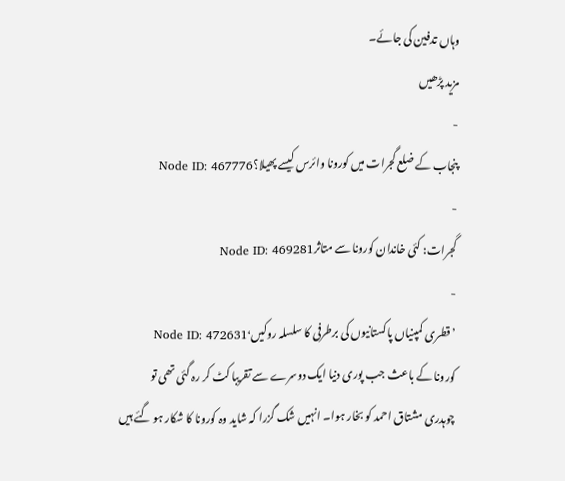وہاں تدفین کی جائے۔
مزید پڑھیں
-
پنجاب کے ضلع گجرات میں کورونا وائرس کیسے پھیلا؟Node ID: 467776
-
گجرات: کئی خاندان کورونا سے متاثرNode ID: 469281
-
’ قطری کمپنیاں پاکستانیوں کی برطرفی کا سلسلہ روکیں‘Node ID: 472631
کورونا کے باعث جب پوری دنیا ایک دوسرے سے تقریبا کٹ کر رہ گئی تھی تو چوہدری مشتاق احمد کو بخار ہوا۔ انہیں شک گزرا کہ شاید وہ کورونا کا شکار ہو گئے ہیں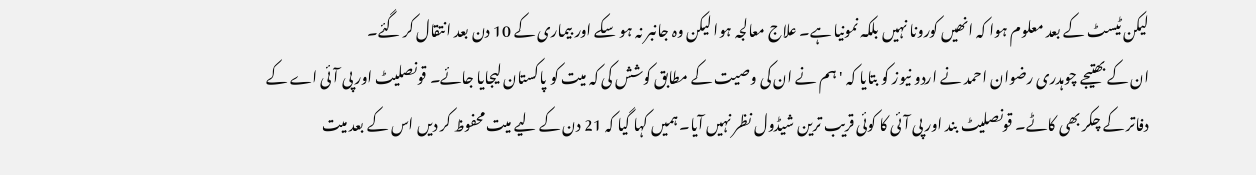لیکن ٹیسٹ کے بعد معلوم ہوا کہ انھیں کورونا نہیں بلکہ نمونیا ہے۔ علاج معالجہ ہوا لیکن وہ جانبر نہ ہو سکے اور بیماری کے 10 دن بعد انتقال کر گئے۔
ان کے بھتیجے چوہدری رضوان احمد نے اردو نیوز کو بتایا کہ 'ہم نے ان کی وصیت کے مطابق کوشش کی کہ میت کو پاکستان لیجایا جائے۔ قونصلیٹ اور پی آئی اے کے دفاتر کے چکر بھی کاٹے۔ قونصلیٹ بند اور پی آئی کا کوئی قریب ترین شیڈول نظر نہیں آیا۔ ہمیں کہا گیا کہ 21 دن کے لیے میت محفوظ کر دیں اس کے بعد میت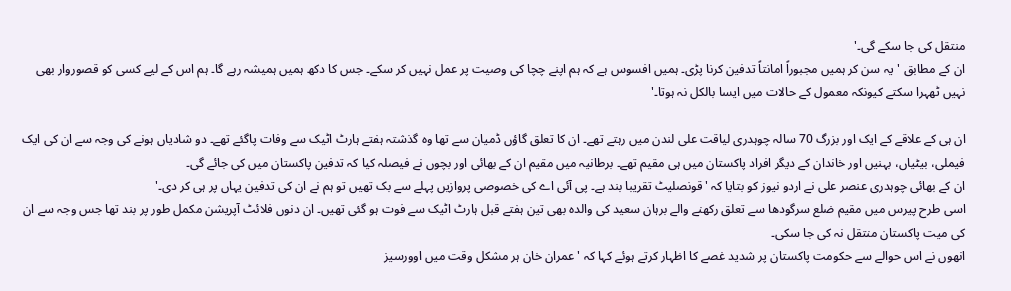منتقل کی جا سکے گی۔'
ان کے مطابق 'یہ سن کر ہمیں مجبوراً امانتاً تدفین کرنا پڑی۔ ہمیں افسوس ہے کہ ہم اپنے چچا کی وصیت پر عمل نہیں کر سکے۔ جس کا دکھ ہمیں ہمیشہ رہے گا۔ ہم اس کے لیے کسی کو قصوروار بھی نہیں ٹھہرا سکتے کیونکہ معمول کے حالات میں ایسا بالکل نہ ہوتا۔'

ان ہی کے علاقے کے ایک اور بزرگ 70 سالہ چوہدری لیاقت علی لندن میں رہتے تھے۔ ان کا تعلق گاؤں ڈمیان سے تھا وہ گذشتہ ہفتے ہارٹ اٹیک سے وفات پاگئے تھے۔ دو شادیاں ہونے کی وجہ سے ان کی ایک فیملی، بیٹیاں، بہنیں اور خاندان کے دیگر افراد پاکستان میں ہی مقیم تھے۔ برطانیہ میں مقیم ان کے بھائی اور بچوں نے فیصلہ کیا کہ تدفین پاکستان میں کی جائے گی۔
ان کے بھائی چوہدری عنصر علی نے اردو نیوز کو بتایا کہ 'قونصلیٹ تقریبا بند ہے۔ پی آئی اے کی خصوصی پروازیں پہلے سے بک تھیں تو ہم نے ان کی تدفین یہاں پر ہی کر دی۔'
اسی طرح پیرس میں مقیم ضلع سرگودھا سے تعلق رکھنے والے برہان سعید کی والدہ بھی تین ہفتے قبل ہارٹ اٹیک سے فوت ہو گئی تھیں۔ ان دنوں فلائٹ آپریشن مکمل طور پر بند تھا جس وجہ سے ان کی میت پاکستان منتقل نہ کی جا سکی۔
انھوں نے اس حوالے سے حکومت پاکستان پر شدید غصے کا اظہار کرتے ہوئے کہا کہ 'عمران خان ہر مشکل وقت میں اوورسیز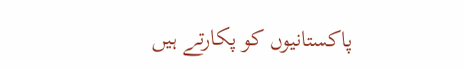پاکستانیوں کو پکارتے ہیں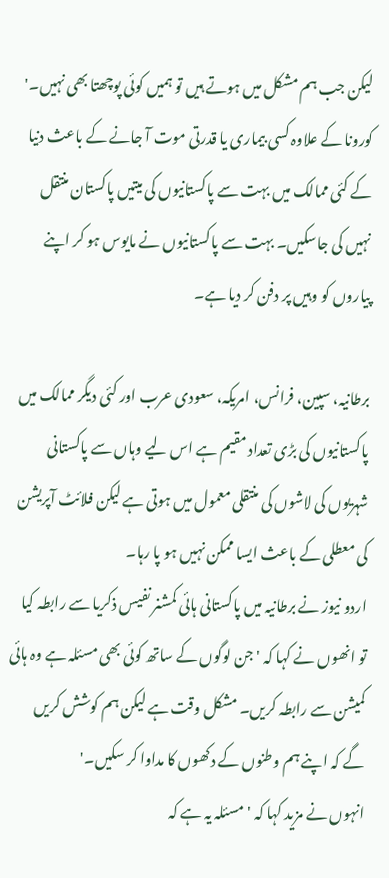لیکن جب ہم مشکل میں ہوتے ہیں تو ہمیں کوئی پوچھتا بھی نہیں۔'
کورونا کے علاوہ کسی بیماری یا قدرتی موت آ جانے کے باعث دنیا کے کئی ممالک میں بہت سے پاکستانیوں کی میتیں پاکستان منتقل نہیں کی جاسکیں۔ بہت سے پاکستانیوں نے مایوس ہو کر اپنے پیاروں کو وہیں پر دفن کر دیا ہے۔

برطانیہ، سپین، فرانس، امریکہ، سعودی عرب اور کئی دیگر ممالک میں پاکستانیوں کی بڑی تعداد مقیم ہے اس لیے وہاں سے پاکستانی شہریوں کی لاشوں کی منتقلی معمول میں ہوتی ہے لیکن فلائٹ آپریشن کی معطلی کے باعث ایسا ممکن نہیں ہو پا رہا۔
اردو نیوز نے برطانیہ میں پاکستانی ہائی کمشنر نفیس ذکریا سے رابطہ کیا تو انھوں نے کہا کہ 'جن لوگوں کے ساتھ کوئی بھی مسئلہ ہے وہ ہائی کمیشن سے رابطہ کریں۔ مشکل وقت ہے لیکن ہم کوشش کریں گے کہ اپنے ہم وطنوں کے دکھوں کا مداوا کر سکیں۔'
انہوں نے مزید کہا کہ 'مسئلہ یہ ہے کہ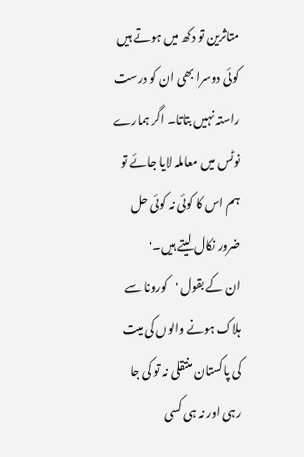متاثرین تو دکھ میں ہوتے ہیں کوئی دوسرا بھی ان کو درست راستہ نہیں بتاتا۔ اگر ہمارے نوٹس میں معاملہ لایا جائے تو ہم اس کا کوئی نہ کوئی حل ضرور نکال لیتے ہیں۔'
ان کے بقول 'کورونا سے ہلاک ہونے والوں کی میت کی پاکستان منتقلی نہ تو کی جا رہی اور نہ ہی کسی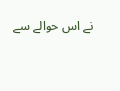نے اس حوالے سے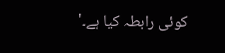کوئی رابطہ کیا ہے۔'